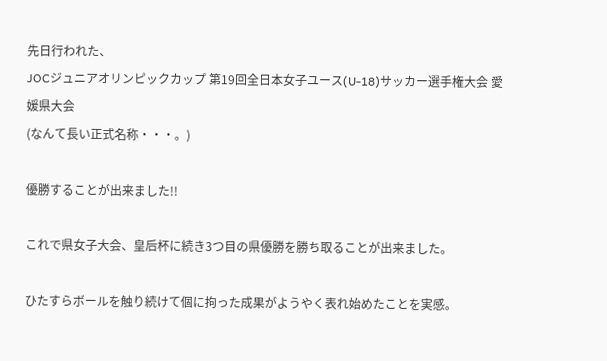先日行われた、
JOCジュニアオリンピックカップ 第19回全日本女子ユース(U-18)サッカー選手権大会 愛媛県大会
(なんて長い正式名称・・・。)

優勝することが出来ました!!

これで県女子大会、皇后杯に続き3つ目の県優勝を勝ち取ることが出来ました。

ひたすらボールを触り続けて個に拘った成果がようやく表れ始めたことを実感。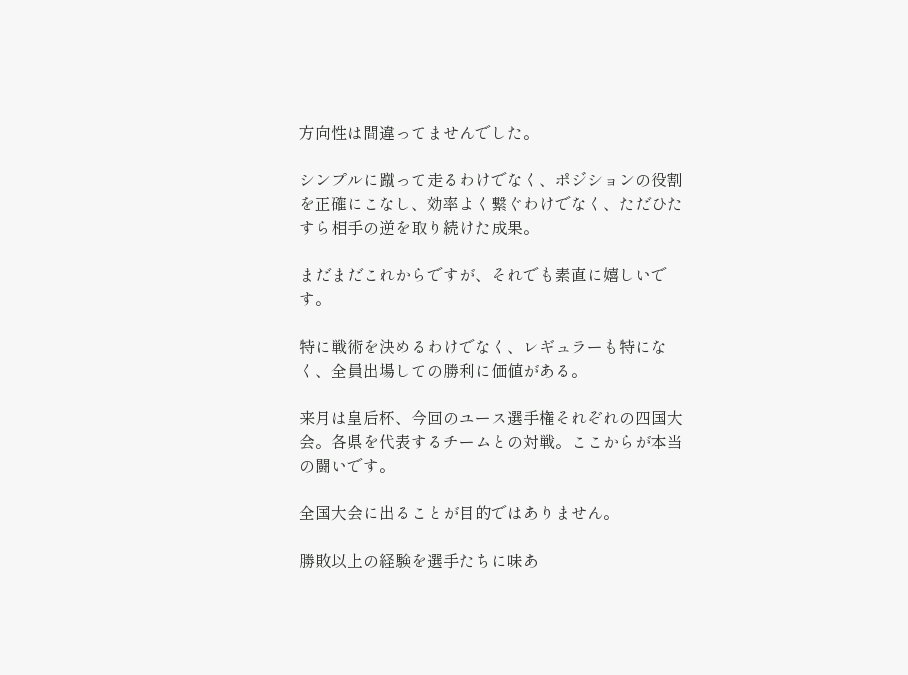方向性は間違ってませんでした。

シンプルに蹴って走るわけでなく、ポジションの役割を正確にこなし、効率よく繋ぐわけでなく、ただひたすら相手の逆を取り続けた成果。

まだまだこれからですが、それでも素直に嬉しいです。

特に戦術を決めるわけでなく、レギュラーも特になく、全員出場しての勝利に価値がある。

来月は皇后杯、今回のユース選手権それぞれの四国大会。各県を代表するチームとの対戦。ここからが本当の闘いです。

全国大会に出ることが目的ではありません。

勝敗以上の経験を選手たちに味あ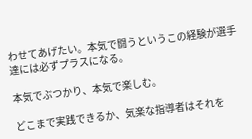わせてあげたい。本気で闘うというこの経験が選手達には必ずプラスになる。

本気でぶつかり、本気で楽しむ。

どこまで実践できるか、気楽な指導者はそれを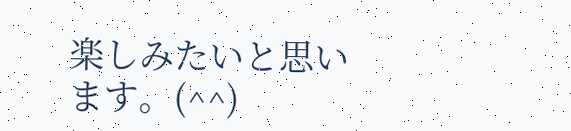楽しみたいと思います。(^^)